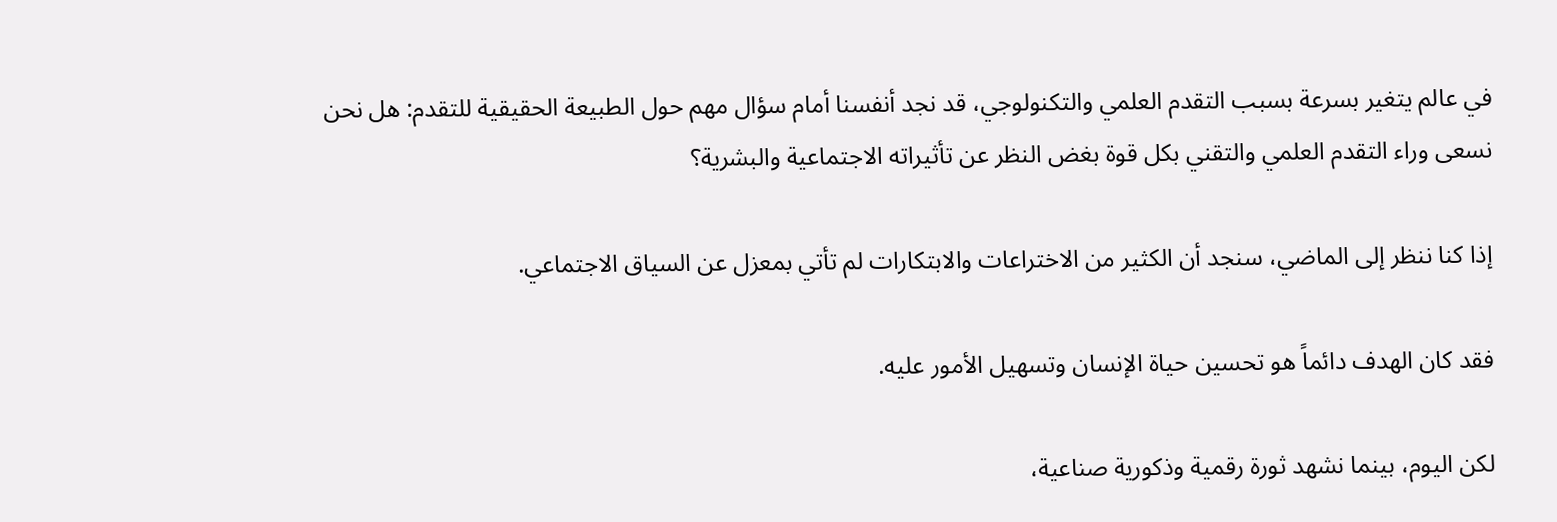في عالم يتغير بسرعة بسبب التقدم العلمي والتكنولوجي، قد نجد أنفسنا أمام سؤال مهم حول الطبيعة الحقيقية للتقدم: هل نحن نسعى وراء التقدم العلمي والتقني بكل قوة بغض النظر عن تأثيراته الاجتماعية والبشرية؟

إذا كنا ننظر إلى الماضي، سنجد أن الكثير من الاختراعات والابتكارات لم تأتي بمعزل عن السياق الاجتماعي.

فقد كان الهدف دائماً هو تحسين حياة الإنسان وتسهيل الأمور عليه.

لكن اليوم، بينما نشهد ثورة رقمية وذكورية صناعية،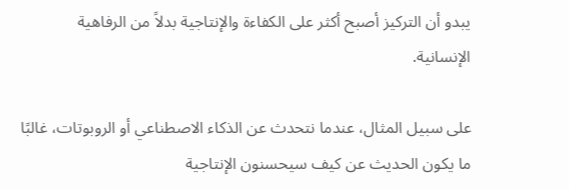يبدو أن التركيز أصبح أكثر على الكفاءة والإنتاجية بدلاً من الرفاهية الإنسانية.

على سبيل المثال، عندما نتحدث عن الذكاء الاصطناعي أو الروبوتات، غالبًا ما يكون الحديث عن كيف سيحسنون الإنتاجية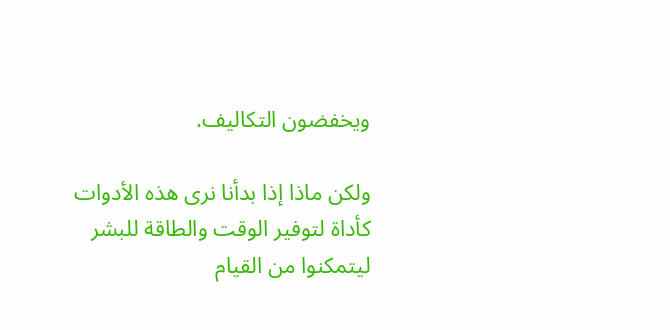ويخفضون التكاليف.

ولكن ماذا إذا بدأنا نرى هذه الأدوات كأداة لتوفير الوقت والطاقة للبشر ليتمكنوا من القيام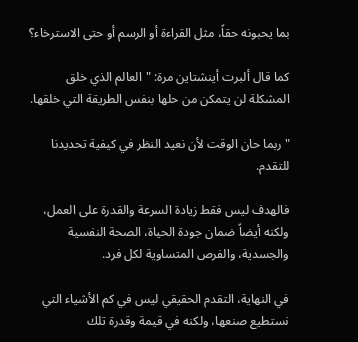بما يحبونه حقاً، مثل القراءة أو الرسم أو حتى الاسترخاء؟

كما قال ألبرت أينشتاين مرة: "العالم الذي خلق المشكلة لن يتمكن من حلها بنفس الطريقة التي خلقها.

" ربما حان الوقت لأن نعيد النظر في كيفية تحديدنا للتقدم.

فالهدف ليس فقط زيادة السرعة والقدرة على العمل، ولكنه أيضاً ضمان جودة الحياة، الصحة النفسية والجسدية، والفرص المتساوية لكل فرد.

في النهاية، التقدم الحقيقي ليس في كم الأشياء التي نستطيع صنعها، ولكنه في قيمة وقدرة تلك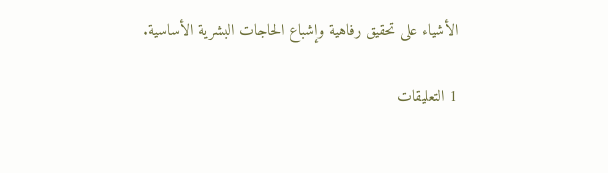الأشياء على تحقيق رفاهية وإشباع الحاجات البشرية الأساسية.

1 التعليقات